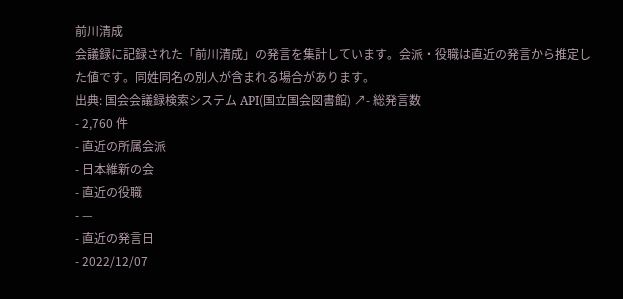前川清成
会議録に記録された「前川清成」の発言を集計しています。会派・役職は直近の発言から推定した値です。同姓同名の別人が含まれる場合があります。
出典: 国会会議録検索システム API(国立国会図書館) ↗- 総発言数
- 2,760 件
- 直近の所属会派
- 日本維新の会
- 直近の役職
- —
- 直近の発言日
- 2022/12/07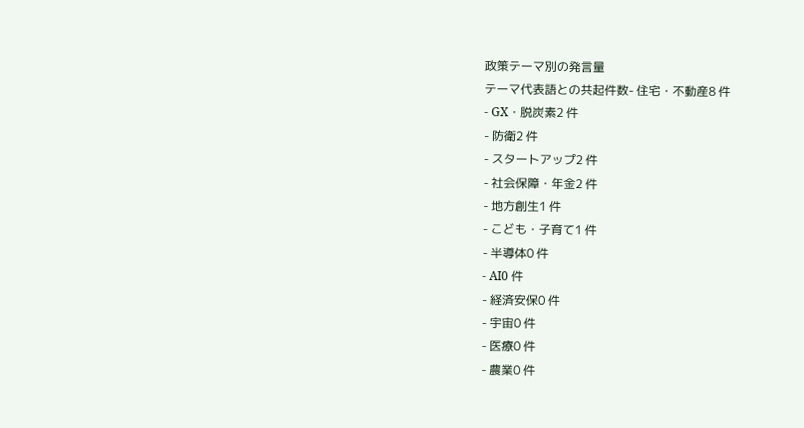政策テーマ別の発言量
テーマ代表語との共起件数- 住宅・不動産8 件
- GX・脱炭素2 件
- 防衛2 件
- スタートアップ2 件
- 社会保障・年金2 件
- 地方創生1 件
- こども・子育て1 件
- 半導体0 件
- AI0 件
- 経済安保0 件
- 宇宙0 件
- 医療0 件
- 農業0 件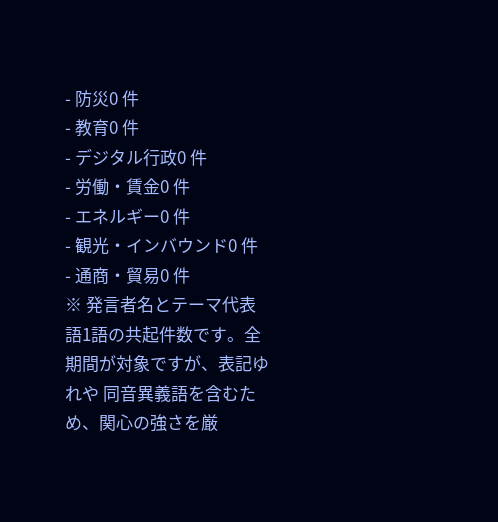- 防災0 件
- 教育0 件
- デジタル行政0 件
- 労働・賃金0 件
- エネルギー0 件
- 観光・インバウンド0 件
- 通商・貿易0 件
※ 発言者名とテーマ代表語1語の共起件数です。全期間が対象ですが、表記ゆれや 同音異義語を含むため、関心の強さを厳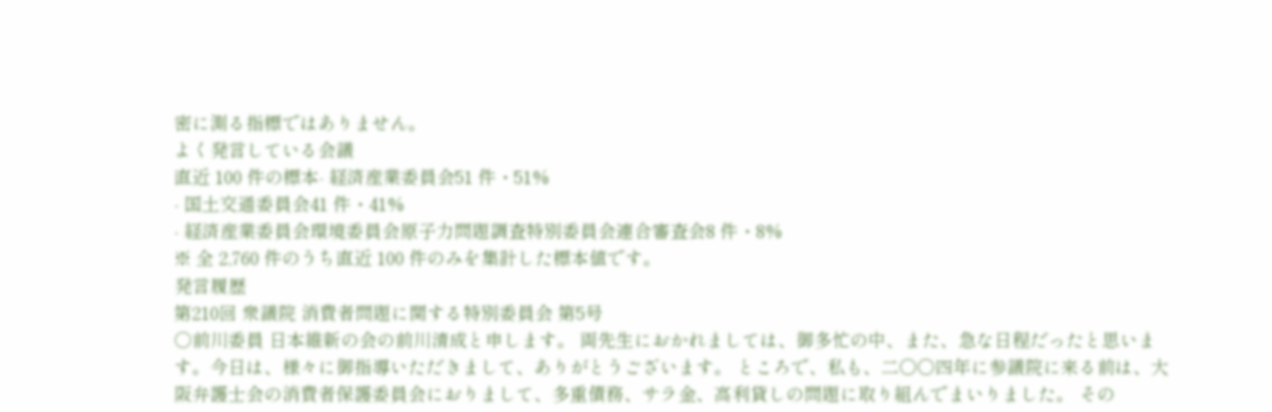密に測る指標ではありません。
よく発言している会議
直近 100 件の標本- 経済産業委員会51 件・51%
- 国土交通委員会41 件・41%
- 経済産業委員会環境委員会原子力問題調査特別委員会連合審査会8 件・8%
※ 全 2,760 件のうち直近 100 件のみを集計した標本値です。
発言履歴
第210回 衆議院 消費者問題に関する特別委員会 第5号
○前川委員 日本維新の会の前川清成と申します。 両先生におかれましては、御多忙の中、また、急な日程だったと思います。今日は、様々に御指導いただきまして、ありがとうございます。 ところで、私も、二〇〇四年に参議院に来る前は、大阪弁護士会の消費者保護委員会におりまして、多重債務、サラ金、高利貸しの問題に取り組んでまいりました。 その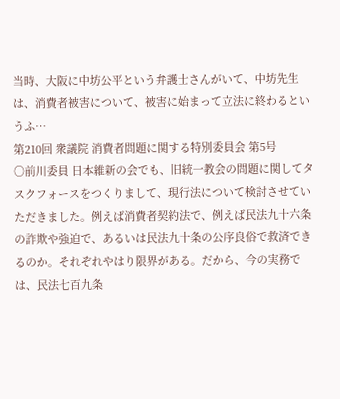当時、大阪に中坊公平という弁護士さんがいて、中坊先生は、消費者被害について、被害に始まって立法に終わるというふ…
第210回 衆議院 消費者問題に関する特別委員会 第5号
○前川委員 日本維新の会でも、旧統一教会の問題に関してタスクフォースをつくりまして、現行法について検討させていただきました。例えば消費者契約法で、例えば民法九十六条の詐欺や強迫で、あるいは民法九十条の公序良俗で救済できるのか。それぞれやはり限界がある。だから、今の実務では、民法七百九条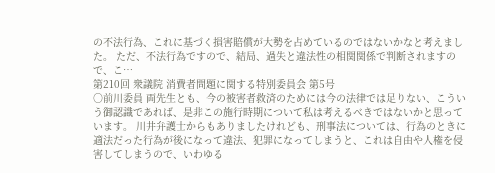の不法行為、これに基づく損害賠償が大勢を占めているのではないかなと考えました。 ただ、不法行為ですので、結局、過失と違法性の相関関係で判断されますので、こ…
第210回 衆議院 消費者問題に関する特別委員会 第5号
○前川委員 両先生とも、今の被害者救済のためには今の法律では足りない、こういう御認識であれば、是非この施行時期について私は考えるべきではないかと思っています。 川井弁護士からもありましたけれども、刑事法については、行為のときに適法だった行為が後になって違法、犯罪になってしまうと、これは自由や人権を侵害してしまうので、いわゆる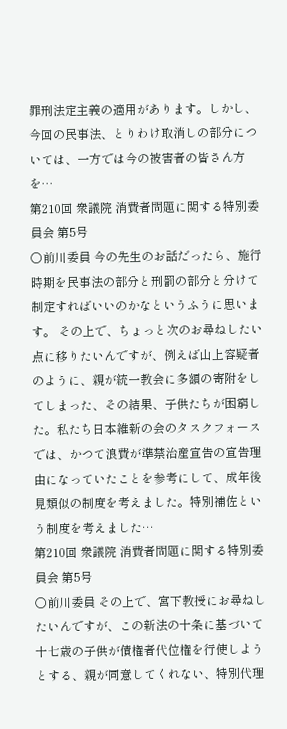罪刑法定主義の適用があります。しかし、今回の民事法、とりわけ取消しの部分については、一方では今の被害者の皆さん方を…
第210回 衆議院 消費者問題に関する特別委員会 第5号
○前川委員 今の先生のお話だったら、施行時期を民事法の部分と刑罰の部分と分けて制定すればいいのかなというふうに思います。 その上で、ちょっと次のお尋ねしたい点に移りたいんですが、例えば山上容疑者のように、親が統一教会に多額の寄附をしてしまった、その結果、子供たちが困窮した。私たち日本維新の会のタスクフォースでは、かつて浪費が準禁治産宣告の宣告理由になっていたことを参考にして、成年後見類似の制度を考えました。特別補佐という制度を考えました…
第210回 衆議院 消費者問題に関する特別委員会 第5号
○前川委員 その上で、宮下教授にお尋ねしたいんですが、この新法の十条に基づいて十七歳の子供が債権者代位権を行使しようとする、親が同意してくれない、特別代理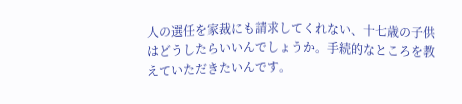人の選任を家裁にも請求してくれない、十七歳の子供はどうしたらいいんでしょうか。手続的なところを教えていただきたいんです。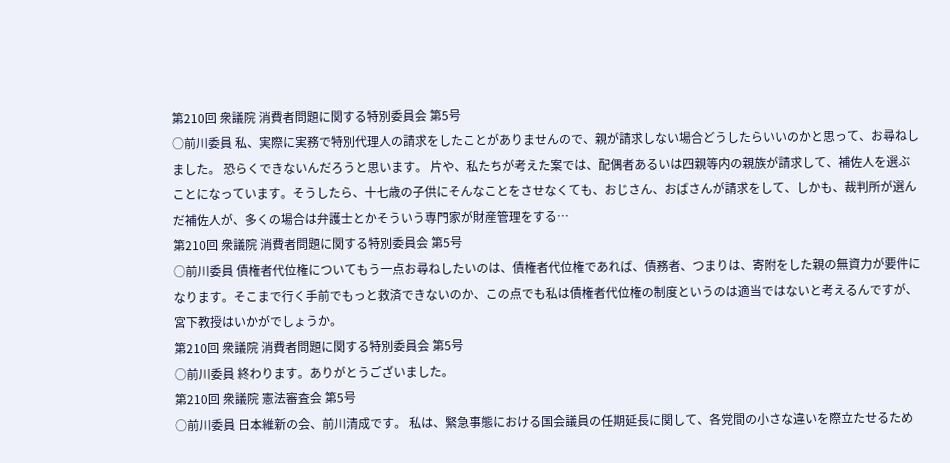第210回 衆議院 消費者問題に関する特別委員会 第5号
○前川委員 私、実際に実務で特別代理人の請求をしたことがありませんので、親が請求しない場合どうしたらいいのかと思って、お尋ねしました。 恐らくできないんだろうと思います。 片や、私たちが考えた案では、配偶者あるいは四親等内の親族が請求して、補佐人を選ぶことになっています。そうしたら、十七歳の子供にそんなことをさせなくても、おじさん、おばさんが請求をして、しかも、裁判所が選んだ補佐人が、多くの場合は弁護士とかそういう専門家が財産管理をする…
第210回 衆議院 消費者問題に関する特別委員会 第5号
○前川委員 債権者代位権についてもう一点お尋ねしたいのは、債権者代位権であれば、債務者、つまりは、寄附をした親の無資力が要件になります。そこまで行く手前でもっと救済できないのか、この点でも私は債権者代位権の制度というのは適当ではないと考えるんですが、宮下教授はいかがでしょうか。
第210回 衆議院 消費者問題に関する特別委員会 第5号
○前川委員 終わります。ありがとうございました。
第210回 衆議院 憲法審査会 第5号
○前川委員 日本維新の会、前川清成です。 私は、緊急事態における国会議員の任期延長に関して、各党間の小さな違いを際立たせるため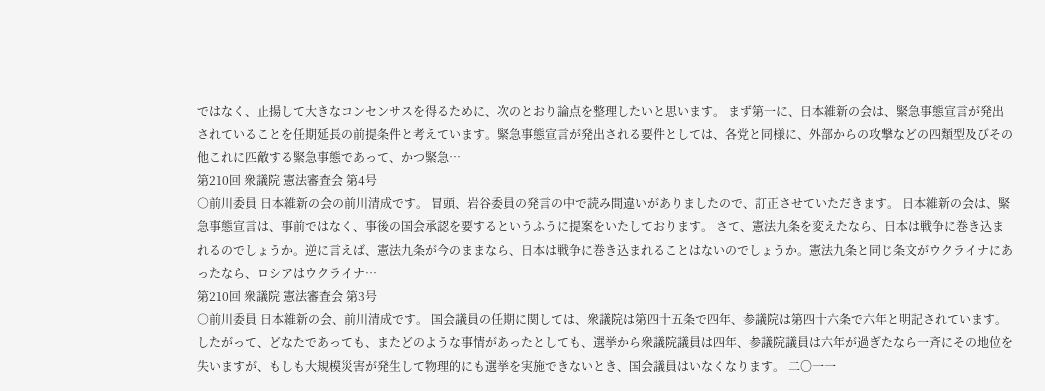ではなく、止揚して大きなコンセンサスを得るために、次のとおり論点を整理したいと思います。 まず第一に、日本維新の会は、緊急事態宣言が発出されていることを任期延長の前提条件と考えています。緊急事態宣言が発出される要件としては、各党と同様に、外部からの攻撃などの四類型及びその他これに匹敵する緊急事態であって、かつ緊急…
第210回 衆議院 憲法審査会 第4号
○前川委員 日本維新の会の前川清成です。 冒頭、岩谷委員の発言の中で読み間違いがありましたので、訂正させていただきます。 日本維新の会は、緊急事態宣言は、事前ではなく、事後の国会承認を要するというふうに提案をいたしております。 さて、憲法九条を変えたなら、日本は戦争に巻き込まれるのでしょうか。逆に言えば、憲法九条が今のままなら、日本は戦争に巻き込まれることはないのでしょうか。憲法九条と同じ条文がウクライナにあったなら、ロシアはウクライナ…
第210回 衆議院 憲法審査会 第3号
○前川委員 日本維新の会、前川清成です。 国会議員の任期に関しては、衆議院は第四十五条で四年、参議院は第四十六条で六年と明記されています。したがって、どなたであっても、またどのような事情があったとしても、選挙から衆議院議員は四年、参議院議員は六年が過ぎたなら一斉にその地位を失いますが、もしも大規模災害が発生して物理的にも選挙を実施できないとき、国会議員はいなくなります。 二〇一一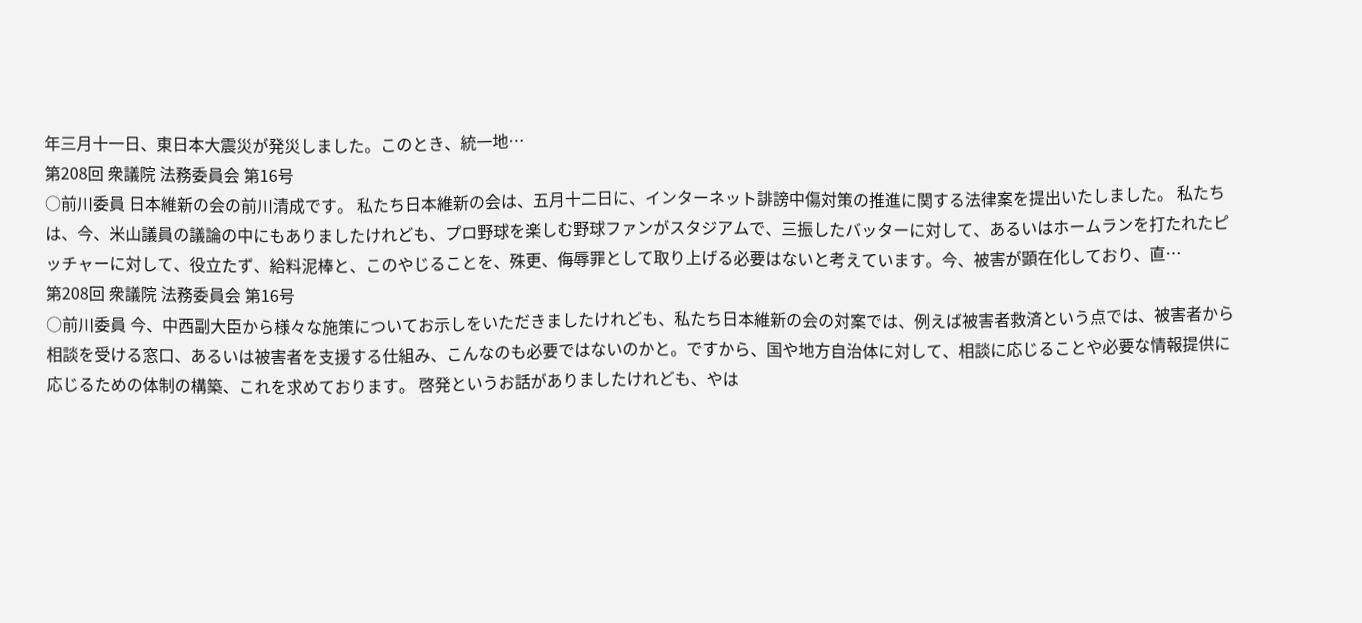年三月十一日、東日本大震災が発災しました。このとき、統一地…
第208回 衆議院 法務委員会 第16号
○前川委員 日本維新の会の前川清成です。 私たち日本維新の会は、五月十二日に、インターネット誹謗中傷対策の推進に関する法律案を提出いたしました。 私たちは、今、米山議員の議論の中にもありましたけれども、プロ野球を楽しむ野球ファンがスタジアムで、三振したバッターに対して、あるいはホームランを打たれたピッチャーに対して、役立たず、給料泥棒と、このやじることを、殊更、侮辱罪として取り上げる必要はないと考えています。今、被害が顕在化しており、直…
第208回 衆議院 法務委員会 第16号
○前川委員 今、中西副大臣から様々な施策についてお示しをいただきましたけれども、私たち日本維新の会の対案では、例えば被害者救済という点では、被害者から相談を受ける窓口、あるいは被害者を支援する仕組み、こんなのも必要ではないのかと。ですから、国や地方自治体に対して、相談に応じることや必要な情報提供に応じるための体制の構築、これを求めております。 啓発というお話がありましたけれども、やは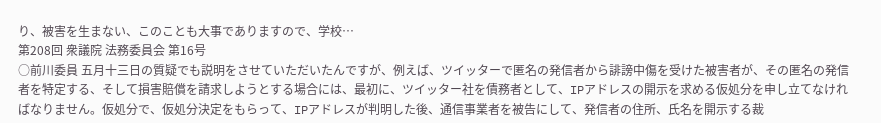り、被害を生まない、このことも大事でありますので、学校…
第208回 衆議院 法務委員会 第16号
○前川委員 五月十三日の質疑でも説明をさせていただいたんですが、例えば、ツイッターで匿名の発信者から誹謗中傷を受けた被害者が、その匿名の発信者を特定する、そして損害賠償を請求しようとする場合には、最初に、ツイッター社を債務者として、IPアドレスの開示を求める仮処分を申し立てなければなりません。仮処分で、仮処分決定をもらって、IPアドレスが判明した後、通信事業者を被告にして、発信者の住所、氏名を開示する裁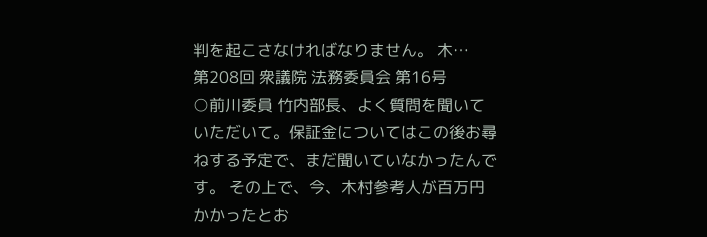判を起こさなければなりません。 木…
第208回 衆議院 法務委員会 第16号
○前川委員 竹内部長、よく質問を聞いていただいて。保証金についてはこの後お尋ねする予定で、まだ聞いていなかったんです。 その上で、今、木村参考人が百万円かかったとお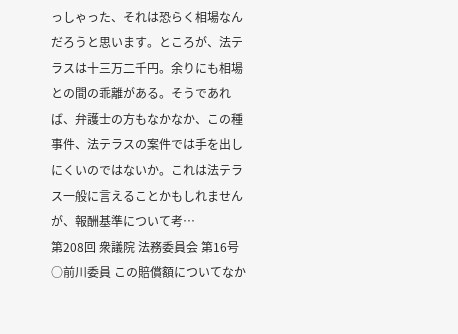っしゃった、それは恐らく相場なんだろうと思います。ところが、法テラスは十三万二千円。余りにも相場との間の乖離がある。そうであれば、弁護士の方もなかなか、この種事件、法テラスの案件では手を出しにくいのではないか。これは法テラス一般に言えることかもしれませんが、報酬基準について考…
第208回 衆議院 法務委員会 第16号
○前川委員 この賠償額についてなか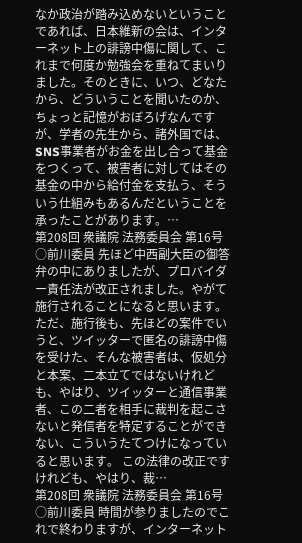なか政治が踏み込めないということであれば、日本維新の会は、インターネット上の誹謗中傷に関して、これまで何度か勉強会を重ねてまいりました。そのときに、いつ、どなたから、どういうことを聞いたのか、ちょっと記憶がおぼろげなんですが、学者の先生から、諸外国では、SNS事業者がお金を出し合って基金をつくって、被害者に対してはその基金の中から給付金を支払う、そういう仕組みもあるんだということを承ったことがあります。…
第208回 衆議院 法務委員会 第16号
○前川委員 先ほど中西副大臣の御答弁の中にありましたが、プロバイダー責任法が改正されました。やがて施行されることになると思います。 ただ、施行後も、先ほどの案件でいうと、ツイッターで匿名の誹謗中傷を受けた、そんな被害者は、仮処分と本案、二本立てではないけれども、やはり、ツイッターと通信事業者、この二者を相手に裁判を起こさないと発信者を特定することができない、こういうたてつけになっていると思います。 この法律の改正ですけれども、やはり、裁…
第208回 衆議院 法務委員会 第16号
○前川委員 時間が参りましたのでこれで終わりますが、インターネット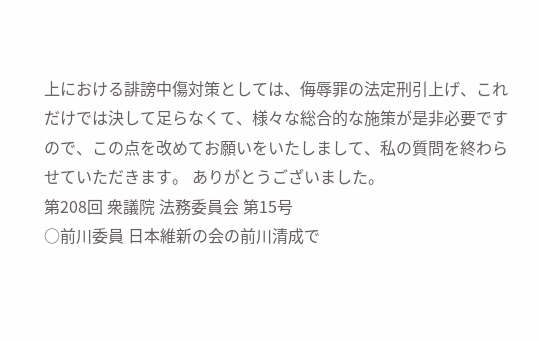上における誹謗中傷対策としては、侮辱罪の法定刑引上げ、これだけでは決して足らなくて、様々な総合的な施策が是非必要ですので、この点を改めてお願いをいたしまして、私の質問を終わらせていただきます。 ありがとうございました。
第208回 衆議院 法務委員会 第15号
○前川委員 日本維新の会の前川清成で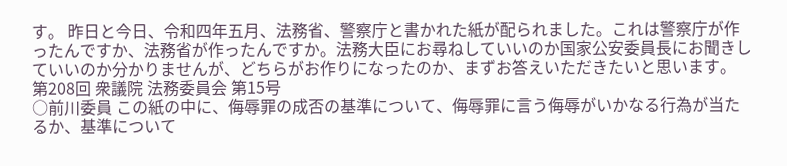す。 昨日と今日、令和四年五月、法務省、警察庁と書かれた紙が配られました。これは警察庁が作ったんですか、法務省が作ったんですか。法務大臣にお尋ねしていいのか国家公安委員長にお聞きしていいのか分かりませんが、どちらがお作りになったのか、まずお答えいただきたいと思います。
第208回 衆議院 法務委員会 第15号
○前川委員 この紙の中に、侮辱罪の成否の基準について、侮辱罪に言う侮辱がいかなる行為が当たるか、基準について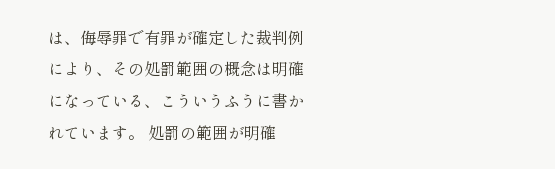は、侮辱罪で有罪が確定した裁判例により、その処罰範囲の概念は明確になっている、こういうふうに書かれています。 処罰の範囲が明確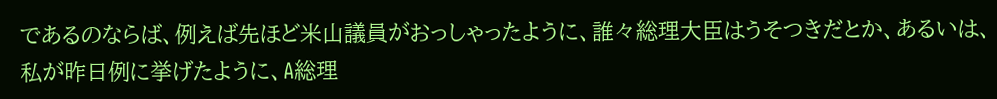であるのならば、例えば先ほど米山議員がおっしゃったように、誰々総理大臣はうそつきだとか、あるいは、私が昨日例に挙げたように、A総理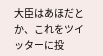大臣はあほだとか、これをツイッターに投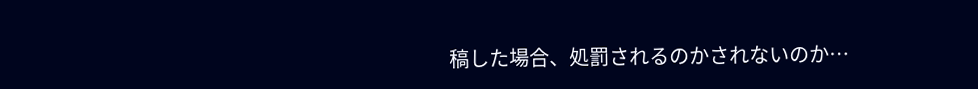稿した場合、処罰されるのかされないのか…